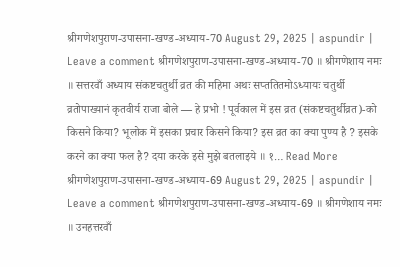श्रीगणेशपुराण-उपासना-खण्ड-अध्याय-70 August 29, 2025 | aspundir | Leave a comment श्रीगणेशपुराण-उपासना-खण्ड-अध्याय-70 ॥ श्रीगणेशाय नमः ॥ सत्तरवाँ अध्याय संकष्टचतुर्थी व्रत की महिमा अथः सप्ततितमोऽध्यायः चतुर्थी व्रतोपाख्यानं कृतवीर्य राजा बोले — हे प्रभो ! पूर्वकाल में इस व्रत (संकष्टचतुर्थीव्रत)-को किसने किया? भूलोक में इसका प्रचार किसने किया? इस व्रत का क्या पुण्य है ? इसके करने का क्या फल है? दया करके इसे मुझे बतलाइये ॥ १… Read More
श्रीगणेशपुराण-उपासना-खण्ड-अध्याय-69 August 29, 2025 | aspundir | Leave a comment श्रीगणेशपुराण-उपासना-खण्ड-अध्याय-69 ॥ श्रीगणेशाय नमः ॥ उनहत्तरवाँ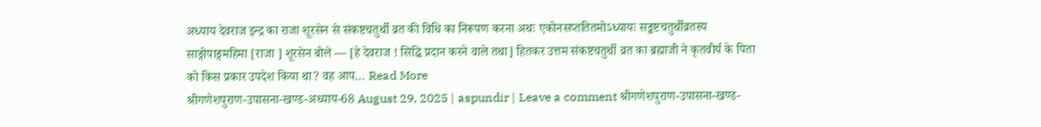अध्याय देवराज इन्द्र का राजा शूरसेन से संकष्टचतुर्थी व्रत की विधि का निरूपण करना अथः एकोनसप्ततितमोऽध्यायः सङ्कष्टचतुर्थीव्रतस्य साङ्गोपाङ्गमहिमा [राजा ] शूरसेन बोले — [हे देवराज ! सिद्धि प्रदान करने वाले तथा] हितकर उत्तम संकष्टचतुर्थी व्रत का ब्रह्माजी ने कृतवीर्य के पिता को किस प्रकार उपदेश किया था? वह आप… Read More
श्रीगणेशपुराण-उपासना-खण्ड-अध्याय-68 August 29, 2025 | aspundir | Leave a comment श्रीगणेशपुराण-उपासना-खण्ड-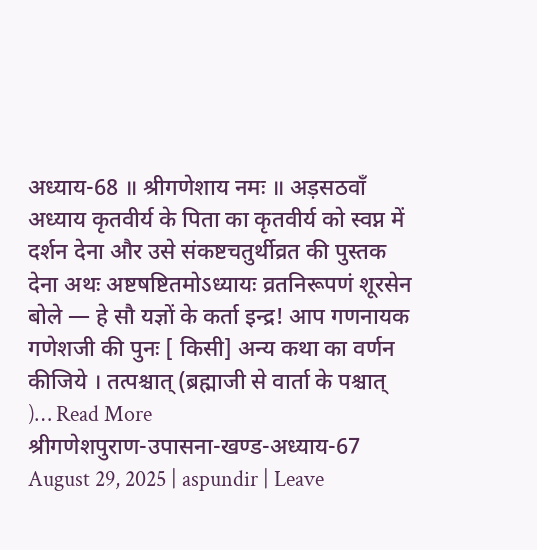अध्याय-68 ॥ श्रीगणेशाय नमः ॥ अड़सठवाँ अध्याय कृतवीर्य के पिता का कृतवीर्य को स्वप्न में दर्शन देना और उसे संकष्टचतुर्थीव्रत की पुस्तक देना अथः अष्टषष्टितमोऽध्यायः व्रतनिरूपणं शूरसेन बोले — हे सौ यज्ञों के कर्ता इन्द्र! आप गणनायक गणेशजी की पुनः [ किसी] अन्य कथा का वर्णन कीजिये । तत्पश्चात् (ब्रह्माजी से वार्ता के पश्चात् )… Read More
श्रीगणेशपुराण-उपासना-खण्ड-अध्याय-67 August 29, 2025 | aspundir | Leave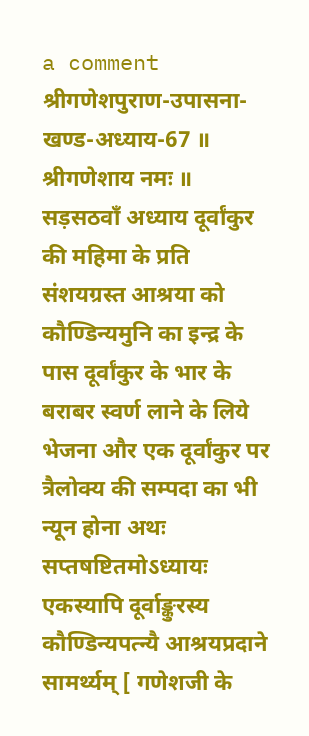a comment श्रीगणेशपुराण-उपासना-खण्ड-अध्याय-67 ॥ श्रीगणेशाय नमः ॥ सड़सठवाँ अध्याय दूर्वांकुर की महिमा के प्रति संशयग्रस्त आश्रया को कौण्डिन्यमुनि का इन्द्र के पास दूर्वांकुर के भार के बराबर स्वर्ण लाने के लिये भेजना और एक दूर्वांकुर पर त्रैलोक्य की सम्पदा का भी न्यून होना अथः सप्तषष्टितमोऽध्यायः एकस्यापि दूर्वाङ्कुरस्य कौण्डिन्यपत्न्यै आश्रयप्रदाने सामर्थ्यम् [ गणेशजी के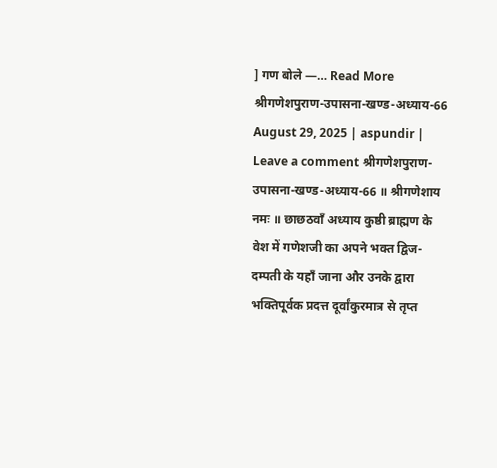] गण बोले —… Read More
श्रीगणेशपुराण-उपासना-खण्ड-अध्याय-66 August 29, 2025 | aspundir | Leave a comment श्रीगणेशपुराण-उपासना-खण्ड-अध्याय-66 ॥ श्रीगणेशाय नमः ॥ छाछठवाँ अध्याय कुष्ठी ब्राह्मण के वेश में गणेशजी का अपने भक्त द्विज-दम्पती के यहाँ जाना और उनके द्वारा भक्तिपूर्वक प्रदत्त दूर्वांकुरमात्र से तृप्त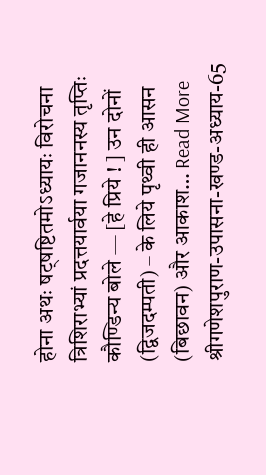होना अथः षट्षष्टितमोऽध्यायः विरोचना त्रिशिराभ्यां प्रदत्तयार्वया गजाननस्य तृप्तिः कौण्डिन्य बोले — [हे प्रिये ! ] उन दोनों (द्विजदम्पती) – के लिये पृथ्वी ही आसन (बिछावन) और आकाश… Read More
श्रीगणेशपुराण-उपासना-खण्ड-अध्याय-65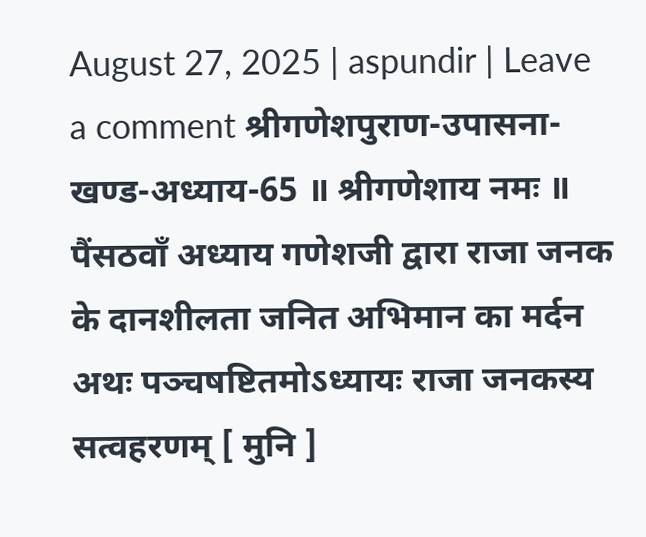August 27, 2025 | aspundir | Leave a comment श्रीगणेशपुराण-उपासना-खण्ड-अध्याय-65 ॥ श्रीगणेशाय नमः ॥ पैंसठवाँ अध्याय गणेशजी द्वारा राजा जनक के दानशीलता जनित अभिमान का मर्दन अथः पञ्चषष्टितमोऽध्यायः राजा जनकस्य सत्वहरणम् [ मुनि ]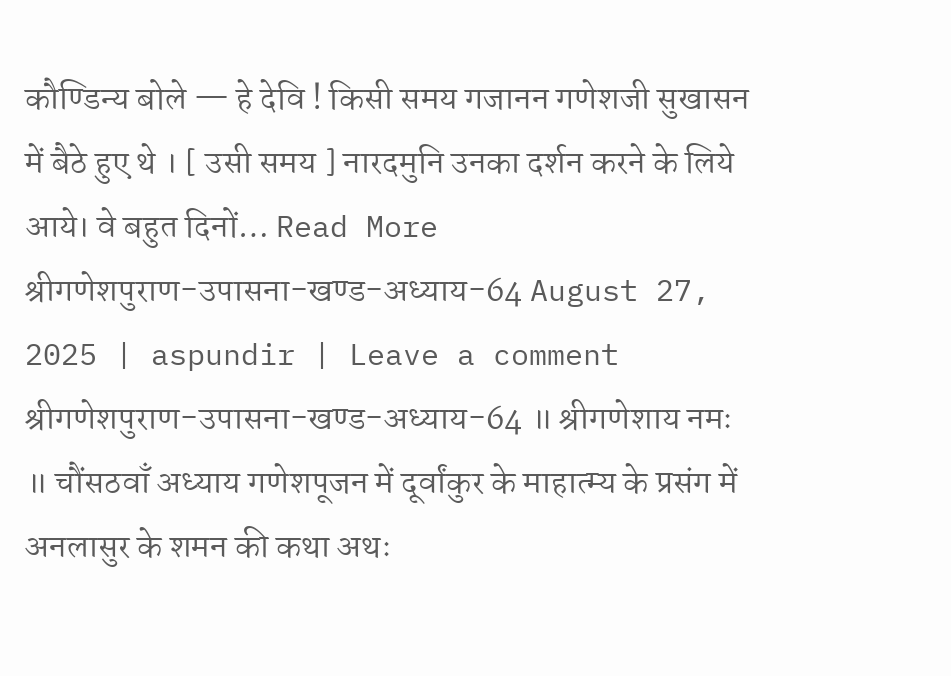कौण्डिन्य बोले — हे देवि ! किसी समय गजानन गणेशजी सुखासन में बैठे हुए थे । [ उसी समय ] नारदमुनि उनका दर्शन करने के लिये आये। वे बहुत दिनों… Read More
श्रीगणेशपुराण-उपासना-खण्ड-अध्याय-64 August 27, 2025 | aspundir | Leave a comment श्रीगणेशपुराण-उपासना-खण्ड-अध्याय-64 ॥ श्रीगणेशाय नमः ॥ चौंसठवाँ अध्याय गणेशपूजन में दूर्वांकुर के माहात्म्य के प्रसंग में अनलासुर के शमन की कथा अथः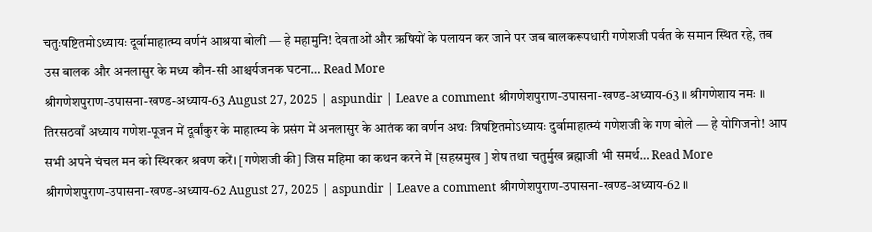चतुःषष्टितमोऽध्यायः दूर्वामाहात्म्य वर्णनं आश्रया बोली — हे महामुनि! देवताओं और ऋषियों के पलायन कर जाने पर जब बालकरूपधारी गणेशजी पर्वत के समान स्थित रहे, तब उस बालक और अनलासुर के मध्य कौन-सी आश्चर्यजनक घटना… Read More
श्रीगणेशपुराण-उपासना-खण्ड-अध्याय-63 August 27, 2025 | aspundir | Leave a comment श्रीगणेशपुराण-उपासना-खण्ड-अध्याय-63 ॥ श्रीगणेशाय नमः ॥ तिरसठवाँ अध्याय गणेश-पूजन में दूर्वांकुर के माहात्म्य के प्रसंग में अनलासुर के आतंक का वर्णन अथः त्रिषष्टितमोऽध्यायः दुर्वामाहात्म्यं गणेशजी के गण बोले — हे योगिजनो! आप सभी अपने चंचल मन को स्थिरकर श्रवण करें। [गणेशजी की] जिस महिमा का कथन करने में [सहस्रमुख ] शेष तथा चतुर्मुख ब्रह्माजी भी समर्थ… Read More
श्रीगणेशपुराण-उपासना-खण्ड-अध्याय-62 August 27, 2025 | aspundir | Leave a comment श्रीगणेशपुराण-उपासना-खण्ड-अध्याय-62 ॥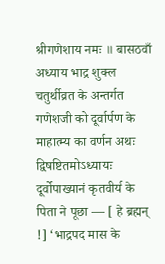श्रीगणेशाय नमः ॥ बासठवाँ अध्याय भाद्र शुक्ल चतुर्थीव्रत के अन्तर्गत गणेशजी को दूर्वार्पण के माहात्म्य का वर्णन अथः द्विषष्टितमोऽध्यायः दूर्वोपाख्यानं कृतवीर्य के पिता ने पूछा — [ हे ब्रह्मन् !] ‘भाद्रपद मास के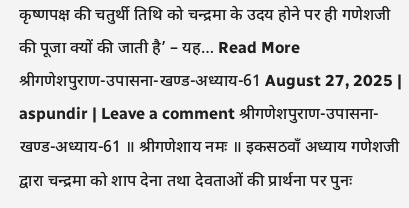कृष्णपक्ष की चतुर्थी तिथि को चन्द्रमा के उदय होने पर ही गणेशजी की पूजा क्यों की जाती है’ – यह… Read More
श्रीगणेशपुराण-उपासना-खण्ड-अध्याय-61 August 27, 2025 | aspundir | Leave a comment श्रीगणेशपुराण-उपासना-खण्ड-अध्याय-61 ॥ श्रीगणेशाय नमः ॥ इकसठवाँ अध्याय गणेशजी द्वारा चन्द्रमा को शाप देना तथा देवताओं की प्रार्थना पर पुनः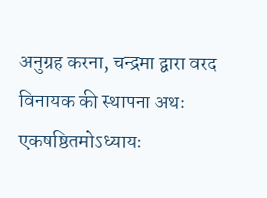अनुग्रह करना, चन्द्रमा द्वारा वरद विनायक की स्थापना अथः एकषष्ठितमोऽध्यायः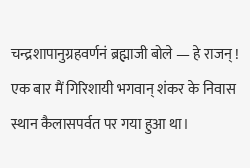चन्द्रशापानुग्रहवर्णनं ब्रह्माजी बोले — हे राजन् ! एक बार मैं गिरिशायी भगवान् शंकर के निवास स्थान कैलासपर्वत पर गया हुआ था।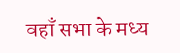वहाँ सभा के मध्य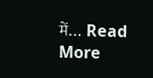में… Read More